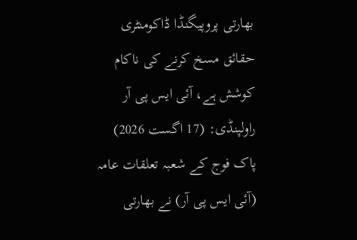بھارتی پروپیگنڈا ڈاکومنٹری حقائق مسخ کرنے کی ناکام کوشش ہے، آئی ایس پی آر
راولپنڈی: (17 اگست 2026) پاک فوج کے شعبہ تعلقات عامہ (آئی ایس پی آر) نے بھارتی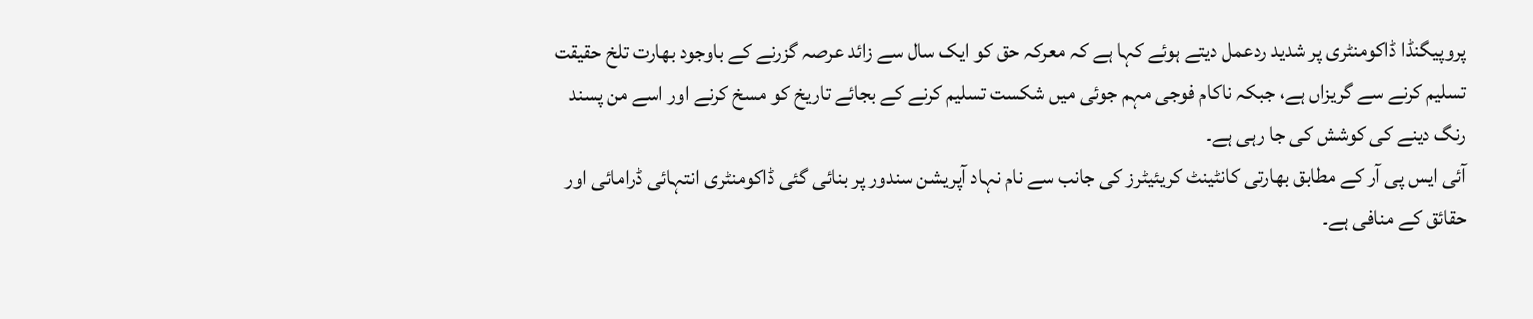پروپیگنڈا ڈاکومنٹری پر شدید ردعمل دیتے ہوئے کہا ہے کہ معرکہ حق کو ایک سال سے زائد عرصہ گزرنے کے باوجود بھارت تلخ حقیقت تسلیم کرنے سے گریزاں ہے، جبکہ ناکام فوجی مہم جوئی میں شکست تسلیم کرنے کے بجائے تاریخ کو مسخ کرنے اور اسے من پسند رنگ دینے کی کوشش کی جا رہی ہے۔
آئی ایس پی آر کے مطابق بھارتی کانٹینٹ کریئیٹرز کی جانب سے نام نہاد آپریشن سندور پر بنائی گئی ڈاکومنٹری انتہائی ڈرامائی اور حقائق کے منافی ہے۔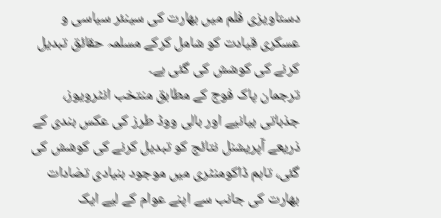دستاویزی فلم میں بھارت کی سینئر سیاسی و عسکری قیادت کو شامل کرکے مسلمہ حقائق تبدیل کرنے کی کوشش کی گئی ہے۔
ترجمان پاک فوج کے مطابق منتخب انٹرویوز، جذباتی بیانیے اور بالی ووڈ طرز کی عکس بندی کے ذریعے آپریشنل نتائج کو تبدیل کرنے کی کوشش کی گئی، تاہم ڈاکومنٹری میں موجود بنیادی تضادات بھارت کی جانب سے اپنے عوام کے لیے ایک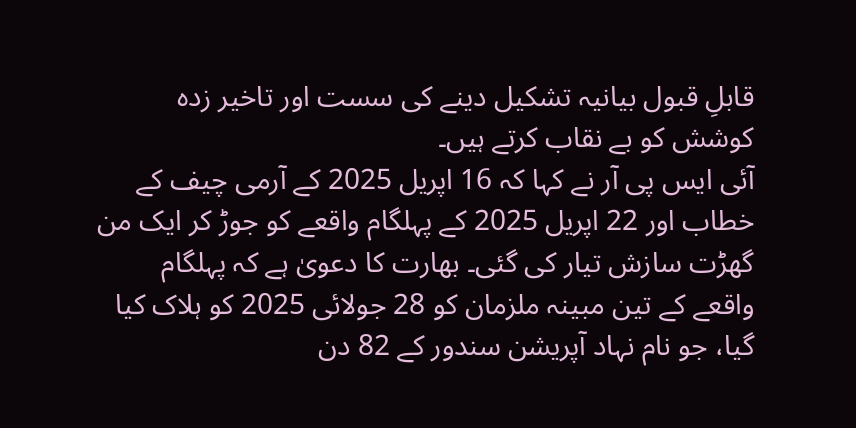قابلِ قبول بیانیہ تشکیل دینے کی سست اور تاخیر زدہ کوشش کو بے نقاب کرتے ہیں۔
آئی ایس پی آر نے کہا کہ 16 اپریل 2025 کے آرمی چیف کے خطاب اور 22 اپریل 2025 کے پہلگام واقعے کو جوڑ کر ایک من گھڑت سازش تیار کی گئی۔ بھارت کا دعویٰ ہے کہ پہلگام واقعے کے تین مبینہ ملزمان کو 28 جولائی 2025 کو ہلاک کیا گیا، جو نام نہاد آپریشن سندور کے 82 دن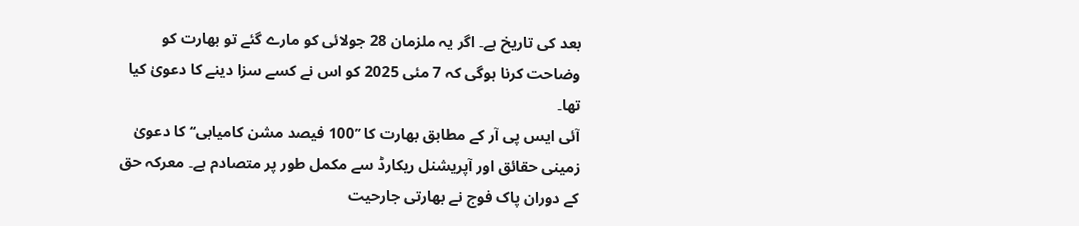بعد کی تاریخ ہے۔ اگر یہ ملزمان 28 جولائی کو مارے گئے تو بھارت کو وضاحت کرنا ہوگی کہ 7 مئی 2025 کو اس نے کسے سزا دینے کا دعویٰ کیا تھا۔
آئی ایس پی آر کے مطابق بھارت کا ’’100 فیصد مشن کامیابی‘‘ کا دعویٰ زمینی حقائق اور آپریشنل ریکارڈ سے مکمل طور پر متصادم ہے۔ معرکہ حق کے دوران پاک فوج نے بھارتی جارحیت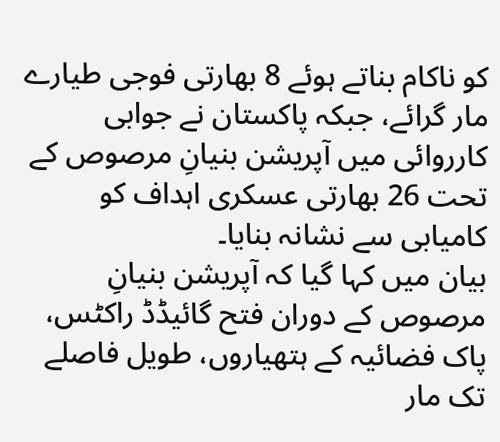کو ناکام بناتے ہوئے 8 بھارتی فوجی طیارے مار گرائے، جبکہ پاکستان نے جوابی کارروائی میں آپریشن بنیانِ مرصوص کے تحت 26 بھارتی عسکری اہداف کو کامیابی سے نشانہ بنایا۔
بیان میں کہا گیا کہ آپریشن بنیانِ مرصوص کے دوران فتح گائیڈڈ راکٹس، پاک فضائیہ کے ہتھیاروں، طویل فاصلے تک مار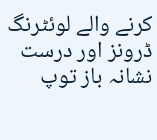کرنے والے لوئٹرنگ ڈرونز اور درست نشانہ باز توپ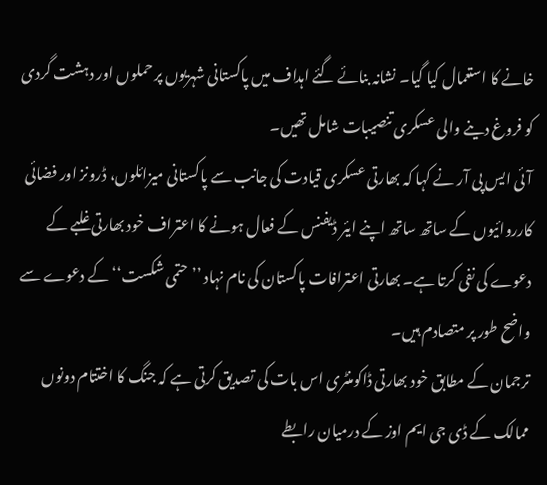خانے کا استعمال کیا گیا۔ نشانہ بنائے گئے اہداف میں پاکستانی شہریوں پر حملوں اور دہشت گردی کو فروغ دینے والی عسکری تنصیبات شامل تھیں۔
آئی ایس پی آر نے کہا کہ بھارتی عسکری قیادت کی جانب سے پاکستانی میزائلوں، ڈرونز اور فضائی کارروائیوں کے ساتھ ساتھ اپنے ایئر ڈیفنس کے فعال ہونے کا اعتراف خود بھارتی غلبے کے دعوے کی نفی کرتا ہے۔ بھارتی اعترافات پاکستان کی نام نہاد ’’حتمی شکست‘‘ کے دعوے سے واضح طور پر متصادم ہیں۔
ترجمان کے مطابق خود بھارتی ڈاکومنٹری اس بات کی تصدیق کرتی ہے کہ جنگ کا اختتام دونوں ممالک کے ڈی جی ایم اوز کے درمیان رابطے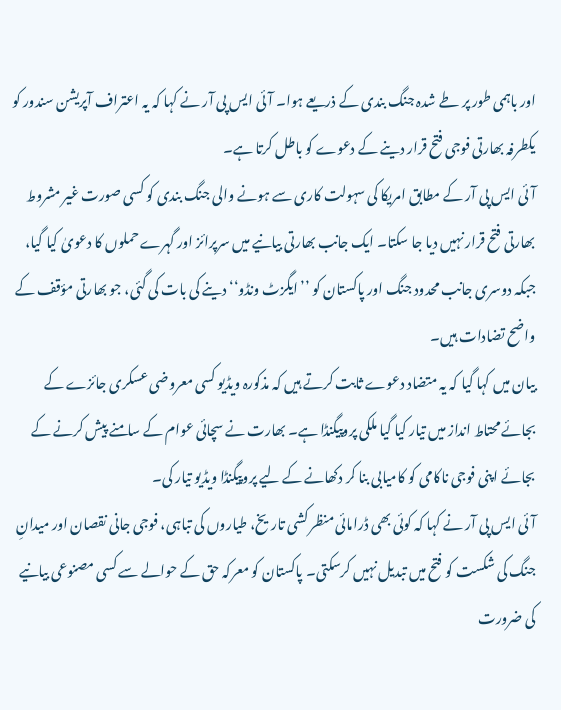اور باہمی طور پر طے شدہ جنگ بندی کے ذریعے ہوا۔ آئی ایس پی آر نے کہا کہ یہ اعتراف آپریشن سندور کو یکطرفہ بھارتی فوجی فتح قرار دینے کے دعوے کو باطل کرتا ہے۔
آئی ایس پی آر کے مطابق امریکا کی سہولت کاری سے ہونے والی جنگ بندی کو کسی صورت غیر مشروط بھارتی فتح قرار نہیں دیا جا سکتا۔ ایک جانب بھارتی بیانیے میں سرپرائز اور گہرے حملوں کا دعویٰ کیا گیا، جبکہ دوسری جانب محدود جنگ اور پاکستان کو ’’ایگزٹ ونڈو‘‘ دینے کی بات کی گئی، جو بھارتی مؤقف کے واضح تضادات ہیں۔
بیان میں کہا گیا کہ یہ متضاد دعوے ثابت کرتے ہیں کہ مذکورہ ویڈیو کسی معروضی عسکری جائزے کے بجائے محتاط انداز میں تیار کیا گیا ملکی پروپیگنڈا ہے۔ بھارت نے سچائی عوام کے سامنے پیش کرنے کے بجائے اپنی فوجی ناکامی کو کامیابی بنا کر دکھانے کے لیے پروپیگنڈا ویڈیو تیار کی۔
آئی ایس پی آر نے کہا کہ کوئی بھی ڈرامائی منظر کشی تاریخ، طیاروں کی تباہی، فوجی جانی نقصان اور میدانِ جنگ کی شکست کو فتح میں تبدیل نہیں کرسکتی۔ پاکستان کو معرکہ حق کے حوالے سے کسی مصنوعی بیانیے کی ضرورت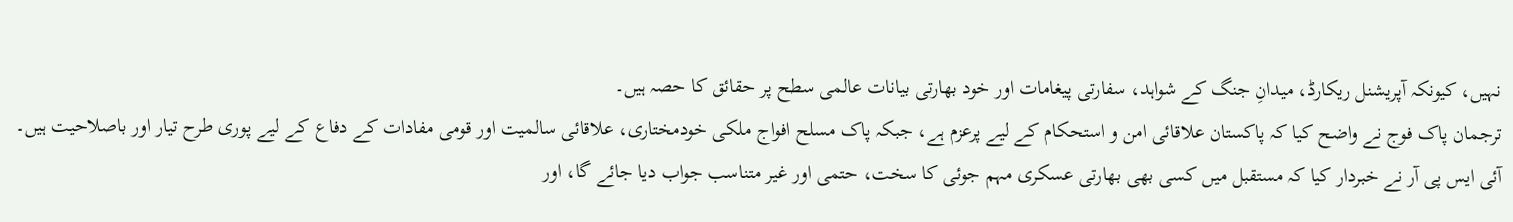نہیں، کیونکہ آپریشنل ریکارڈ، میدانِ جنگ کے شواہد، سفارتی پیغامات اور خود بھارتی بیانات عالمی سطح پر حقائق کا حصہ ہیں۔
ترجمان پاک فوج نے واضح کیا کہ پاکستان علاقائی امن و استحکام کے لیے پرعزم ہے، جبکہ پاک مسلح افواج ملکی خودمختاری، علاقائی سالمیت اور قومی مفادات کے دفاع کے لیے پوری طرح تیار اور باصلاحیت ہیں۔
آئی ایس پی آر نے خبردار کیا کہ مستقبل میں کسی بھی بھارتی عسکری مہم جوئی کا سخت، حتمی اور غیر متناسب جواب دیا جائے گا، اور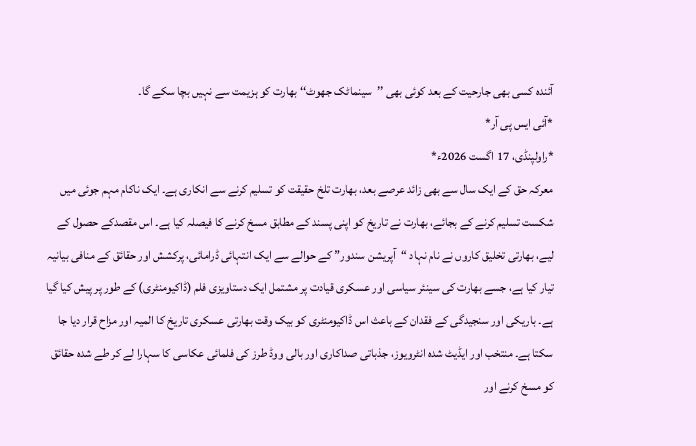آئندہ کسی بھی جارحیت کے بعد کوئی بھی ’’سینماٹک جھوٹ‘‘ بھارت کو ہزیمت سے نہیں بچا سکے گا۔
*آئی ایس پی آر*
*راولپنڈی، 17 اگست 2026ء*
معرکہ حق کے ایک سال سے بھی زائد عرصے بعد، بھارت تلخ حقیقت کو تسلیم کرنے سے انکاری ہے۔ ایک ناکام مہم جوئی میں شکست تسلیم کرنے کے بجائے، بھارت نے تاریخ کو اپنی پسند کے مطابق مسخ کرنے کا فیصلہ کیا ہے۔ اس مقصدکے حصول کے لیے، بھارتی تخلیق کاروں نے نام نہاد “آپریشن سندور” کے حوالے سے ایک انتہائی ڈرامائی، پرکشش اور حقائق کے منافی بیانیہ تیار کیا ہے، جسے بھارت کی سینئر سیاسی اور عسکری قیادت پر مشتمل ایک دستاویزی فلم (ڈاکیومنٹری) کے طور پر پیش کیا گیا ہے۔ باریکی اور سنجیدگی کے فقدان کے باعث اس ڈاکیومنٹری کو بیک وقت بھارتی عسکری تاریخ کا المیہ اور مزاح قرار دیا جا سکتا ہے۔ منتخب اور ایڈیٹ شدہ انٹرویوز، جذباتی صداکاری اور بالی ووڈ طرز کی فلمائی عکاسی کا سہارا لے کر طے شدہ حقائق کو مسخ کرنے اور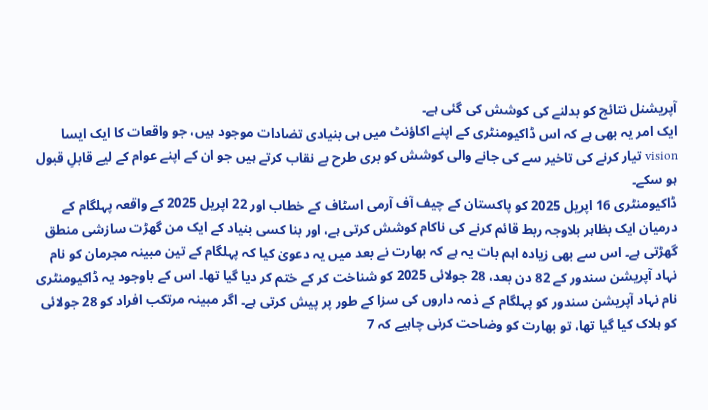آپریشنل نتائج کو بدلنے کی کوشش کی گئی ہے۔
ایک امر یہ بھی ہے کہ اس ڈاکیومنٹری کے اپنے اکاؤنٹ میں ہی بنیادی تضادات موجود ہیں، جو واقعات کا ایک ایسا vision تیار کرنے کی تاخیر سے کی جانے والی کوشش کو بری طرح بے نقاب کرتے ہیں جو ان کے اپنے عوام کے لیے قابلِ قبول ہو سکے۔
ڈاکیومنٹری 16 اپریل 2025 کو پاکستان کے چیف آف آرمی اسٹاف کے خطاب اور 22 اپریل 2025 کے واقعہ پہلگام کے درمیان ایک بظاہر بلاوجہ ربط قائم کرنے کی ناکام کوشش کرتی ہے، اور بنا کسی بنیاد کے ایک من گھڑت سازشی منطق گھڑتی ہے۔ اس سے بھی زیادہ اہم بات یہ ہے کہ بھارت نے بعد میں یہ دعویٰ کیا کہ پہلگام کے تین مبینہ مجرمان کو نام نہاد آپریشن سندور کے 82 دن بعد، 28 جولائی 2025 کو شناخت کر کے ختم کر دیا گیا تھا۔ اس کے باوجود یہ ڈاکیومنٹری نام نہاد آپریشن سندور کو پہلگام کے ذمہ داروں کی سزا کے طور پر پیش کرتی ہے۔ اگر مبینہ مرتکب افراد کو 28 جولائی کو ہلاک کیا گیا تھا، تو بھارت کو وضاحت کرنی چاہیے کہ 7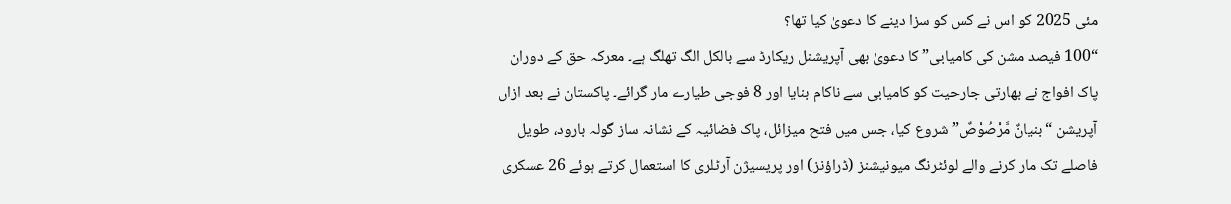مئی 2025 کو اس نے کس کو سزا دینے کا دعویٰ کیا تھا؟
“100 فیصد مشن کی کامیابی” کا دعویٰ بھی آپریشنل ریکارڈ سے بالکل الگ تھلگ ہے۔ معرکہ حق کے دوران پاک افواج نے بھارتی جارحیت کو کامیابی سے ناکام بنایا اور 8 فوجی طیارے مار گرائے۔ پاکستان نے بعد ازاں آپریشن “بنیانٌ مَّرْصُوْصٌ” شروع کیا، جس میں فتح میزائل، پاک فضائیہ کے نشانہ ساز گولہ بارود، طویل فاصلے تک مار کرنے والے لوئٹرنگ میونیشنز (ڈراؤنز) اور پریسیژن آرٹلری کا استعمال کرتے ہوئے 26 عسکری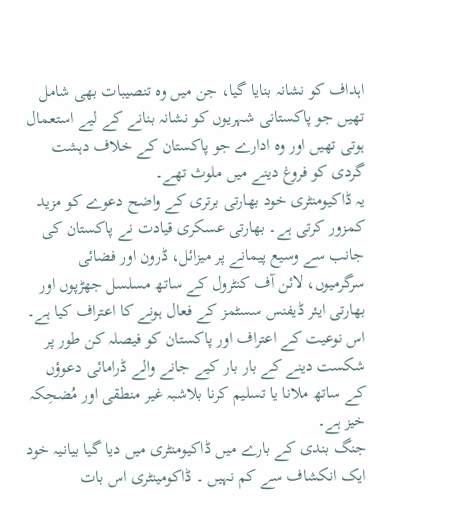اہداف کو نشانہ بنایا گیا، جن میں وہ تنصیبات بھی شامل تھیں جو پاکستانی شہریوں کو نشانہ بنانے کے لیے استعمال ہوتی تھیں اور وہ ادارے جو پاکستان کے خلاف دہشت گردی کو فروغ دینے میں ملوث تھے۔
یہ ڈاکیومنٹری خود بھارتی برتری کے واضح دعوے کو مزید کمزور کرتی ہے۔ بھارتی عسکری قیادت نے پاکستان کی جانب سے وسیع پیمانے پر میزائل، ڈرون اور فضائی سرگرمیوں، لائن آف کنٹرول کے ساتھ مسلسل جھڑپوں اور بھارتی ایئر ڈیفنس سسٹمز کے فعال ہونے کا اعتراف کیا ہے۔ اس نوعیت کے اعتراف اور پاکستان کو فیصلہ کن طور پر شکست دینے کے بار بار کیے جانے والے ڈرامائی دعوؤں کے ساتھ ملانا یا تسلیم کرنا بلاشبہ غیر منطقی اور مُضحِکہ خیز ہے۔
جنگ بندی کے بارے میں ڈاکیومنٹری میں دیا گیا بیانیہ خود ایک انکشاف سے کم نہیں ۔ ڈاکومینٹری اس بات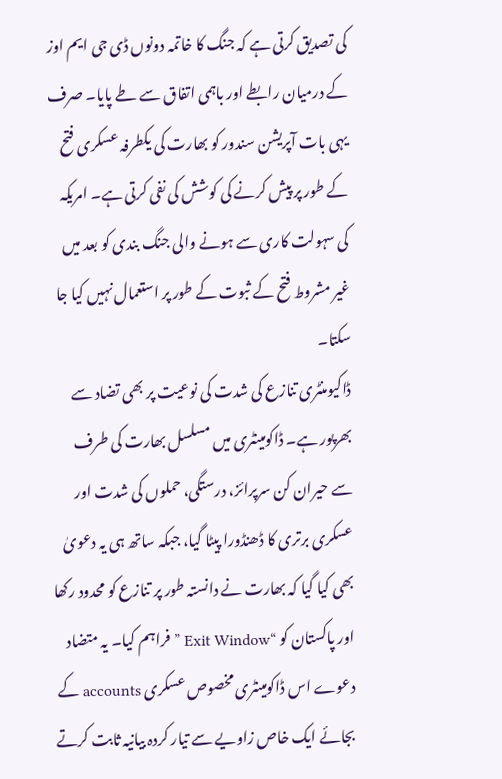کی تصدیق کرتی ہے کہ جنگ کا خاتمہ دونوں ڈی جی ایم اوز کے درمیان رابطے اور باہمی اتفاق سے طے پایا۔ صرف یہی بات آپریشن سندور کو بھارت کی یکطرفہ عسکری فتح کے طور پر پیش کرنے کی کوشش کی نفی کرتی ہے۔ امریکہ کی سہولت کاری سے ہونے والی جنگ بندی کو بعد میں غیر مشروط فتح کے ثبوت کے طور پر استعمال نہیں کیا جا سکتا۔
ڈاکیومنٹری تنازع کی شدت کی نوعیت پر بھی تضاد سے بھرپور ہے۔ ڈاکومینٹری میں مسلسل بھارت کی طرف سے حیران کن سرپرائز، درستگی، حملوں کی شدت اور عسکری برتری کا ڈھنڈورا پیٹا گیا، جبکہ ساتھ ہی یہ دعویٰ بھی کیا گیا کہ بھارت نے دانستہ طور پر تنازع کو محدود رکھا اور پاکستان کو “Exit Window ” فراہم کیا۔ یہ متضاد دعوے اس ڈاکومینٹری مخصوص عسکری accounts کے بجائے ایک خاص زاویے سے تیار کردہ بیانیہ ثابت کرتے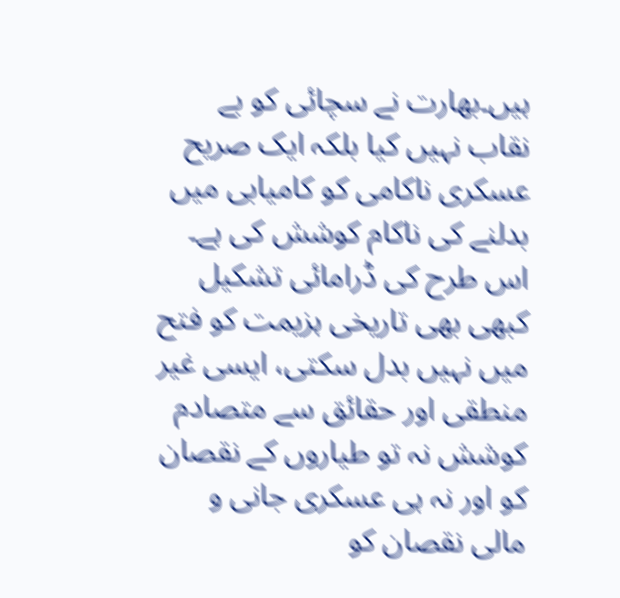ہیں۔بھارت نے سچائی کو بے نقاب نہیں کیا بلکہ ایک صریح عسکری ناکامی کو کامیابی میں بدلنے کی ناکام کوشش کی ہے۔
اس طرح کی ڈرامائی تشکیل کبھی بھی تاریخی ہزیمت کو فتح میں نہیں بدل سکتی، ایسی غیر منطقی اور حقائق سے متصادم کوشش نہ تو طیاروں کے نقصان کو اور نہ ہی عسکری جانی و مالی نقصان کو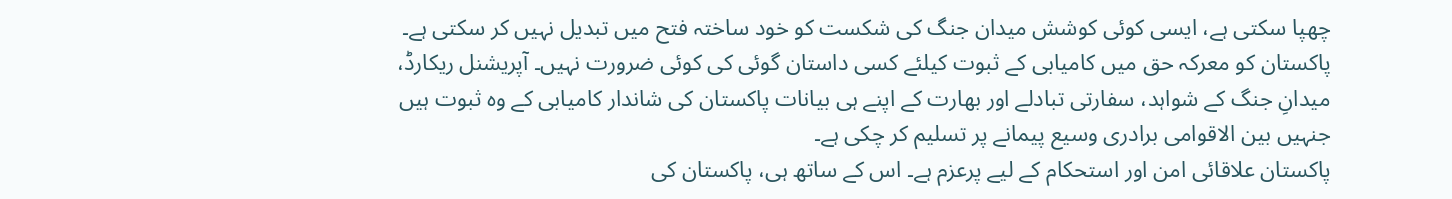چھپا سکتی ہے، ایسی کوئی کوشش میدان جنگ کی شکست کو خود ساختہ فتح میں تبدیل نہیں کر سکتی ہے۔
پاکستان کو معرکہ حق میں کامیابی کے ثبوت کیلئے کسی داستان گوئی کی کوئی ضرورت نہیں۔ آپریشنل ریکارڈ، میدانِ جنگ کے شواہد، سفارتی تبادلے اور بھارت کے اپنے ہی بیانات پاکستان کی شاندار کامیابی کے وہ ثبوت ہیں جنہیں بین الاقوامی برادری وسیع پیمانے پر تسلیم کر چکی ہے۔
پاکستان علاقائی امن اور استحکام کے لیے پرعزم ہے۔ اس کے ساتھ ہی، پاکستان کی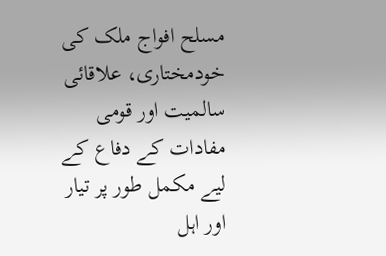مسلح افواج ملک کی خودمختاری، علاقائی سالمیت اور قومی مفادات کے دفاع کے لیے مکمل طور پر تیار اور اہل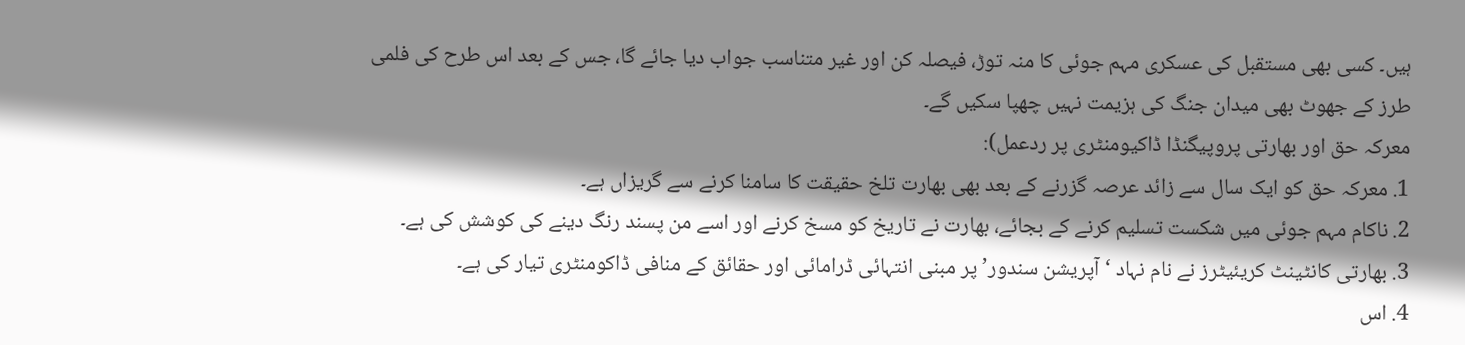ہیں۔ کسی بھی مستقبل کی عسکری مہم جوئی کا منہ توڑ، فیصلہ کن اور غیر متناسب جواب دیا جائے گا، جس کے بعد اس طرح کی فلمی طرز کے جھوٹ بھی میدان جنگ کی ہزیمت نہیں چھپا سکیں گے۔
معرکہ حق اور بھارتی پروپیگنڈا ڈاکیومنٹری پر ردعمل):
1. معرکہ حق کو ایک سال سے زائد عرصہ گزرنے کے بعد بھی بھارت تلخ حقیقت کا سامنا کرنے سے گریزاں ہے۔
2. ناکام مہم جوئی میں شکست تسلیم کرنے کے بجائے، بھارت نے تاریخ کو مسخ کرنے اور اسے من پسند رنگ دینے کی کوشش کی ہے۔
3. بھارتی کانٹینٹ کریئیٹرز نے نام نہاد ‘آپریشن سندور’ پر مبنی انتہائی ڈرامائی اور حقائق کے منافی ڈاکومنٹری تیار کی ہے۔
4. اس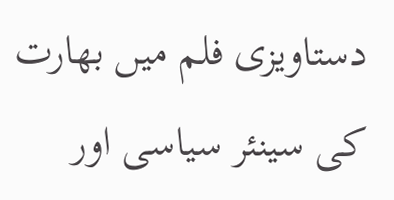دستاویزی فلم میں بھارت کی سینئر سیاسی اور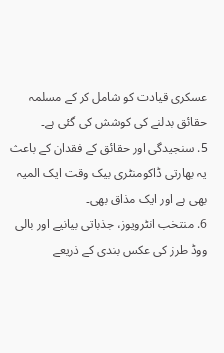عسکری قیادت کو شامل کر کے مسلمہ حقائق بدلنے کی کوشش کی گئی ہے۔
5. سنجیدگی اور حقائق کے فقدان کے باعث یہ بھارتی ڈاکومنٹری بیک وقت ایک المیہ بھی ہے اور ایک مذاق بھی۔
6. منتخب انٹرویوز، جذباتی بیانیے اور بالی ووڈ طرز کی عکس بندی کے ذریعے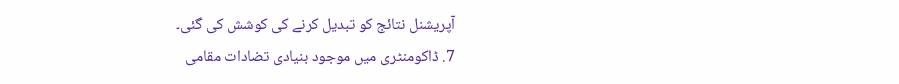آپریشنل نتائج کو تبدیل کرنے کی کوشش کی گئی۔
7. ڈاکومنٹری میں موجود بنیادی تضادات مقامی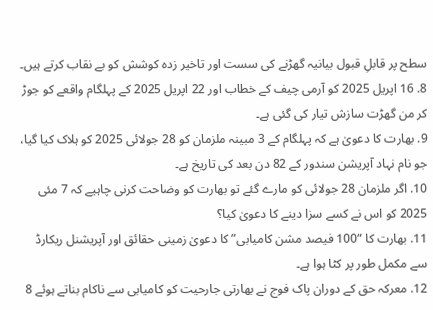سطح پر قابلِ قبول بیانیہ گھڑنے کی سست اور تاخیر زدہ کوشش کو بے نقاب کرتے ہیں۔
8. 16 اپریل 2025 کو آرمی چیف کے خطاب اور 22 اپریل 2025 کے پہلگام واقعے کو جوڑ کر من گھڑت سازش تیار کی گئی ہے۔
9. بھارت کا دعویٰ ہے کہ پہلگام کے 3 مبینہ ملزمان کو 28 جولائی 2025 کو ہلاک کیا گیا، جو نام نہاد آپریشن سندور کے 82 دن بعد کی تاریخ ہے۔
10. اگر ملزمان 28 جولائی کو مارے گئے تو بھارت کو وضاحت کرنی چاہیے کہ 7 مئی 2025 کو اس نے کسے سزا دینے کا دعویٰ کیا؟
11. بھارت کا “100 فیصد مشن کامیابی” کا دعویٰ زمینی حقائق اور آپریشنل ریکارڈ سے مکمل طور پر کٹا ہوا ہے۔
12. معرکہ حق کے دوران پاک فوج نے بھارتی جارحیت کو کامیابی سے ناکام بناتے ہوئے 8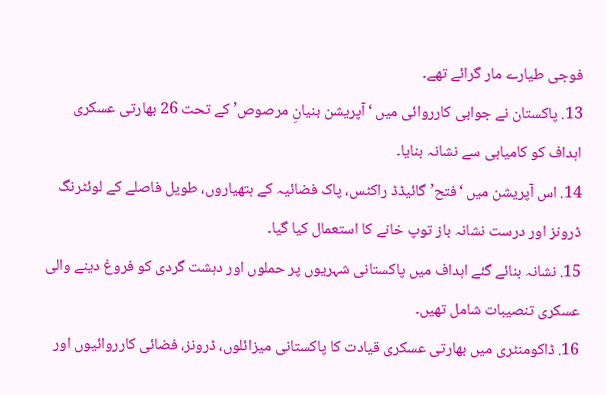فوجی طیارے مار گرائے تھے۔
13. پاکستان نے جوابی کارروائی میں ‘آپریشن بنیانِ مرصوص’ کے تحت 26 بھارتی عسکری اہداف کو کامیابی سے نشانہ بنایا۔
14. اس آپریشن میں ‘فتح’ گائیڈڈ راکٹس، پاک فضائیہ کے ہتھیاروں، طویل فاصلے کے لوئٹرنگ ڈرونز اور درست نشانہ باز توپ خانے کا استعمال کیا گیا۔
15. نشانہ بنائے گئے اہداف میں پاکستانی شہریوں پر حملوں اور دہشت گردی کو فروغ دینے والی عسکری تنصیبات شامل تھیں۔
16. ڈاکومنٹری میں بھارتی عسکری قیادت کا پاکستانی میزائلوں، ڈرونز، فضائی کارروائیوں اور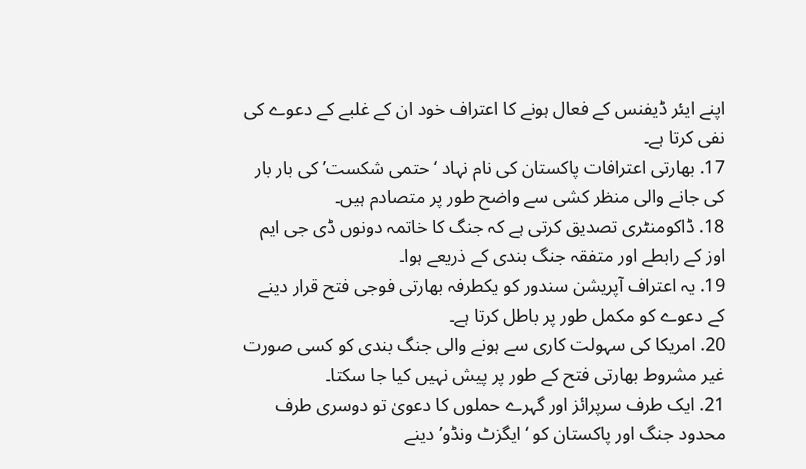اپنے ایئر ڈیفنس کے فعال ہونے کا اعتراف خود ان کے غلبے کے دعوے کی نفی کرتا ہے۔
17. بھارتی اعترافات پاکستان کی نام نہاد ‘حتمی شکست’ کی بار بار کی جانے والی منظر کشی سے واضح طور پر متصادم ہیں۔
18. ڈاکومنٹری تصدیق کرتی ہے کہ جنگ کا خاتمہ دونوں ڈی جی ایم اوز کے رابطے اور متفقہ جنگ بندی کے ذریعے ہوا۔
19. یہ اعتراف آپریشن سندور کو یکطرفہ بھارتی فوجی فتح قرار دینے کے دعوے کو مکمل طور پر باطل کرتا ہے۔
20. امریکا کی سہولت کاری سے ہونے والی جنگ بندی کو کسی صورت غیر مشروط بھارتی فتح کے طور پر پیش نہیں کیا جا سکتا۔
21. ایک طرف سرپرائز اور گہرے حملوں کا دعویٰ تو دوسری طرف محدود جنگ اور پاکستان کو ‘ایگزٹ ونڈو’ دینے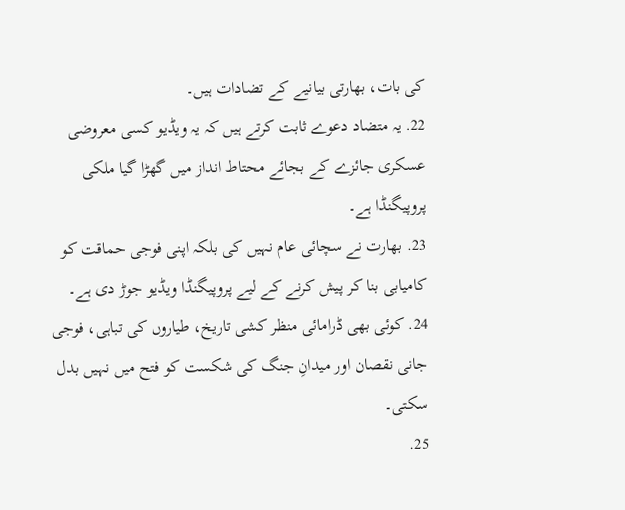کی بات، بھارتی بیانیے کے تضادات ہیں۔
22. یہ متضاد دعوے ثابت کرتے ہیں کہ یہ ویڈیو کسی معروضی عسکری جائزے کے بجائے محتاط انداز میں گھڑا گیا ملکی پروپیگنڈا ہے۔
23. بھارت نے سچائی عام نہیں کی بلکہ اپنی فوجی حماقت کو کامیابی بنا کر پیش کرنے کے لیے پروپیگنڈا ویڈیو جوڑ دی ہے۔
24. کوئی بھی ڈرامائی منظر کشی تاریخ، طیاروں کی تباہی، فوجی جانی نقصان اور میدانِ جنگ کی شکست کو فتح میں نہیں بدل سکتی۔
25.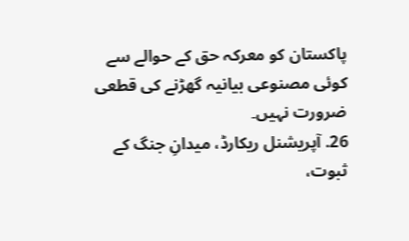پاکستان کو معرکہ حق کے حوالے سے کوئی مصنوعی بیانیہ گھڑنے کی قطعی ضرورت نہیں۔
26. آپریشنل ریکارڈ، میدانِ جنگ کے ثبوت،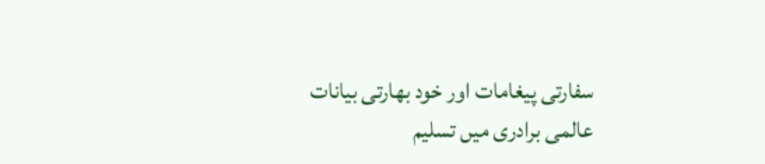سفارتی پیغامات اور خود بھارتی بیانات عالمی برادری میں تسلیم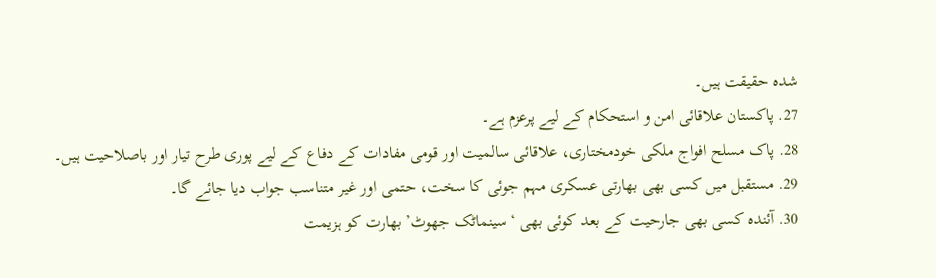شدہ حقیقت ہیں۔
27. پاکستان علاقائی امن و استحکام کے لیے پرعزم ہے۔
28. پاک مسلح افواج ملکی خودمختاری، علاقائی سالمیت اور قومی مفادات کے دفاع کے لیے پوری طرح تیار اور باصلاحیت ہیں۔
29. مستقبل میں کسی بھی بھارتی عسکری مہم جوئی کا سخت، حتمی اور غیر متناسب جواب دیا جائے گا۔
30. آئندہ کسی بھی جارحیت کے بعد کوئی بھی ‘سینماٹک جھوٹ’ بھارت کو ہزیمت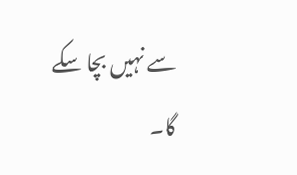سے نہیں بچا سکے گا۔